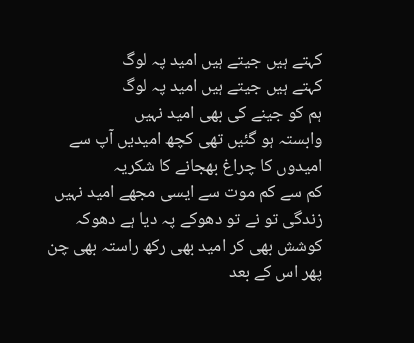کہتے ہیں جیتے ہیں امید پہ لوگ
کہتے ہیں جیتے ہیں امید پہ لوگ
ہم کو جینے کی بھی امید نہیں
وابستہ ہو گئیں تھی کچھ امیدیں آپ سے
امیدوں کا چراغ بھجانے کا شکریہ
کم سے کم موت سے ایسی مجھے امید نہیں
زندگی تو نے تو دھوکے پہ دیا ہے دھوکہ
کوشش بھی کر امید بھی رکھ راستہ بھی چن
پھر اس کے بعد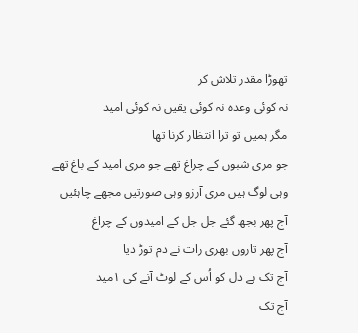تھوڑا مقدر تلاش کر
نہ کوئی وعدہ نہ کوئی یقیں نہ کوئی امید
مگر ہمیں تو ترا انتظار کرنا تھا
جو مری شبوں کے چراغ تھے جو مری امید کے باغ تھے
وہی لوگ ہیں مری آرزو وہی صورتیں مجھے چاہئیں
آج پھر بجھ گئے جل جل کے امیدوں کے چراغ
آج پھر تاروں بھری رات نے دم توڑ دیا
آج تک ہے دل کو اُس کے لوٹ آنے کی ۱مید
آج تک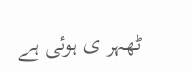ٹھہر ی ہوئی ہے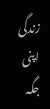زندگی اپنی جگہ